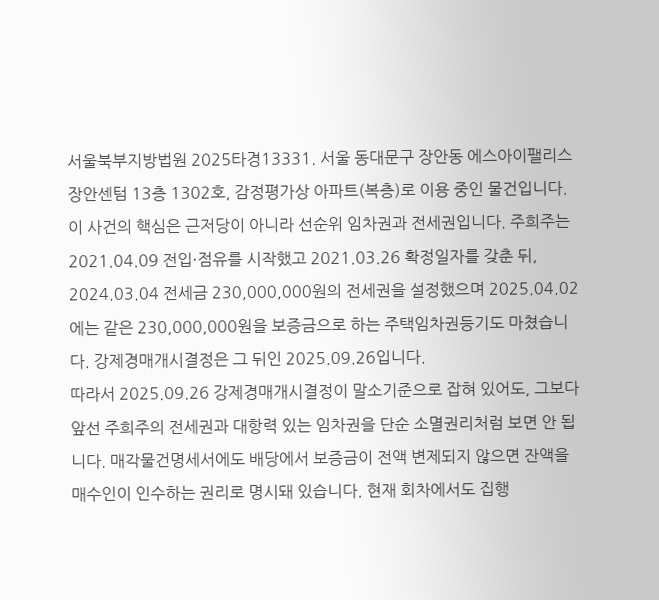서울북부지방법원 2025타경13331. 서울 동대문구 장안동 에스아이팰리스장안센텀 13층 1302호, 감정평가상 아파트(복층)로 이용 중인 물건입니다. 이 사건의 핵심은 근저당이 아니라 선순위 임차권과 전세권입니다. 주희주는 2021.04.09 전입·점유를 시작했고 2021.03.26 확정일자를 갖춘 뒤, 2024.03.04 전세금 230,000,000원의 전세권을 설정했으며 2025.04.02에는 같은 230,000,000원을 보증금으로 하는 주택임차권등기도 마쳤습니다. 강제경매개시결정은 그 뒤인 2025.09.26입니다.
따라서 2025.09.26 강제경매개시결정이 말소기준으로 잡혀 있어도, 그보다 앞선 주희주의 전세권과 대항력 있는 임차권을 단순 소멸권리처럼 보면 안 됩니다. 매각물건명세서에도 배당에서 보증금이 전액 변제되지 않으면 잔액을 매수인이 인수하는 권리로 명시돼 있습니다. 현재 회차에서도 집행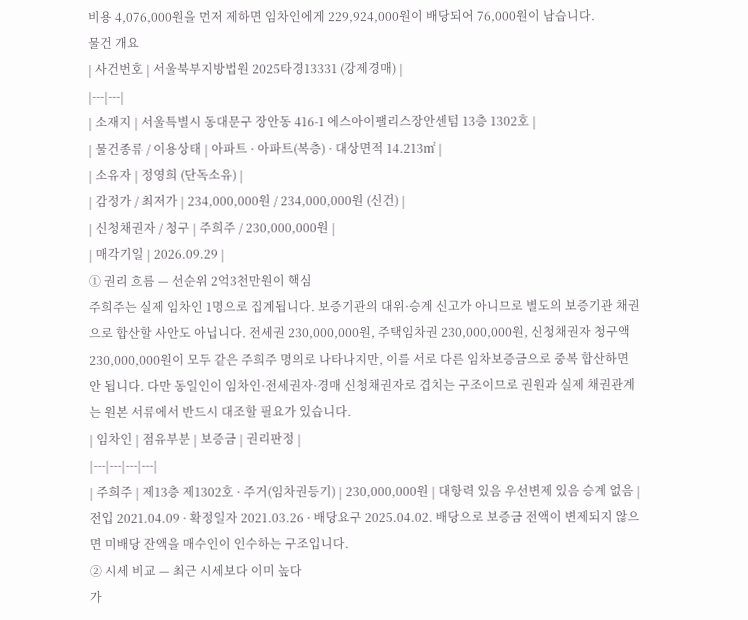비용 4,076,000원을 먼저 제하면 임차인에게 229,924,000원이 배당되어 76,000원이 남습니다.
물건 개요
| 사건번호 | 서울북부지방법원 2025타경13331 (강제경매) |
|---|---|
| 소재지 | 서울특별시 동대문구 장안동 416-1 에스아이팰리스장안센텀 13층 1302호 |
| 물건종류 / 이용상태 | 아파트 · 아파트(복층) · 대상면적 14.213㎡ |
| 소유자 | 정영희 (단독소유) |
| 감정가 / 최저가 | 234,000,000원 / 234,000,000원 (신건) |
| 신청채권자 / 청구 | 주희주 / 230,000,000원 |
| 매각기일 | 2026.09.29 |
① 권리 흐름 — 선순위 2억3천만원이 핵심
주희주는 실제 임차인 1명으로 집계됩니다. 보증기관의 대위·승계 신고가 아니므로 별도의 보증기관 채권으로 합산할 사안도 아닙니다. 전세권 230,000,000원, 주택임차권 230,000,000원, 신청채권자 청구액 230,000,000원이 모두 같은 주희주 명의로 나타나지만, 이를 서로 다른 임차보증금으로 중복 합산하면 안 됩니다. 다만 동일인이 임차인·전세권자·경매 신청채권자로 겹치는 구조이므로 권원과 실제 채권관계는 원본 서류에서 반드시 대조할 필요가 있습니다.
| 임차인 | 점유부분 | 보증금 | 권리판정 |
|---|---|---|---|
| 주희주 | 제13층 제1302호 · 주거(임차권등기) | 230,000,000원 | 대항력 있음 우선변제 있음 승계 없음 |
전입 2021.04.09 · 확정일자 2021.03.26 · 배당요구 2025.04.02. 배당으로 보증금 전액이 변제되지 않으면 미배당 잔액을 매수인이 인수하는 구조입니다.
② 시세 비교 — 최근 시세보다 이미 높다
가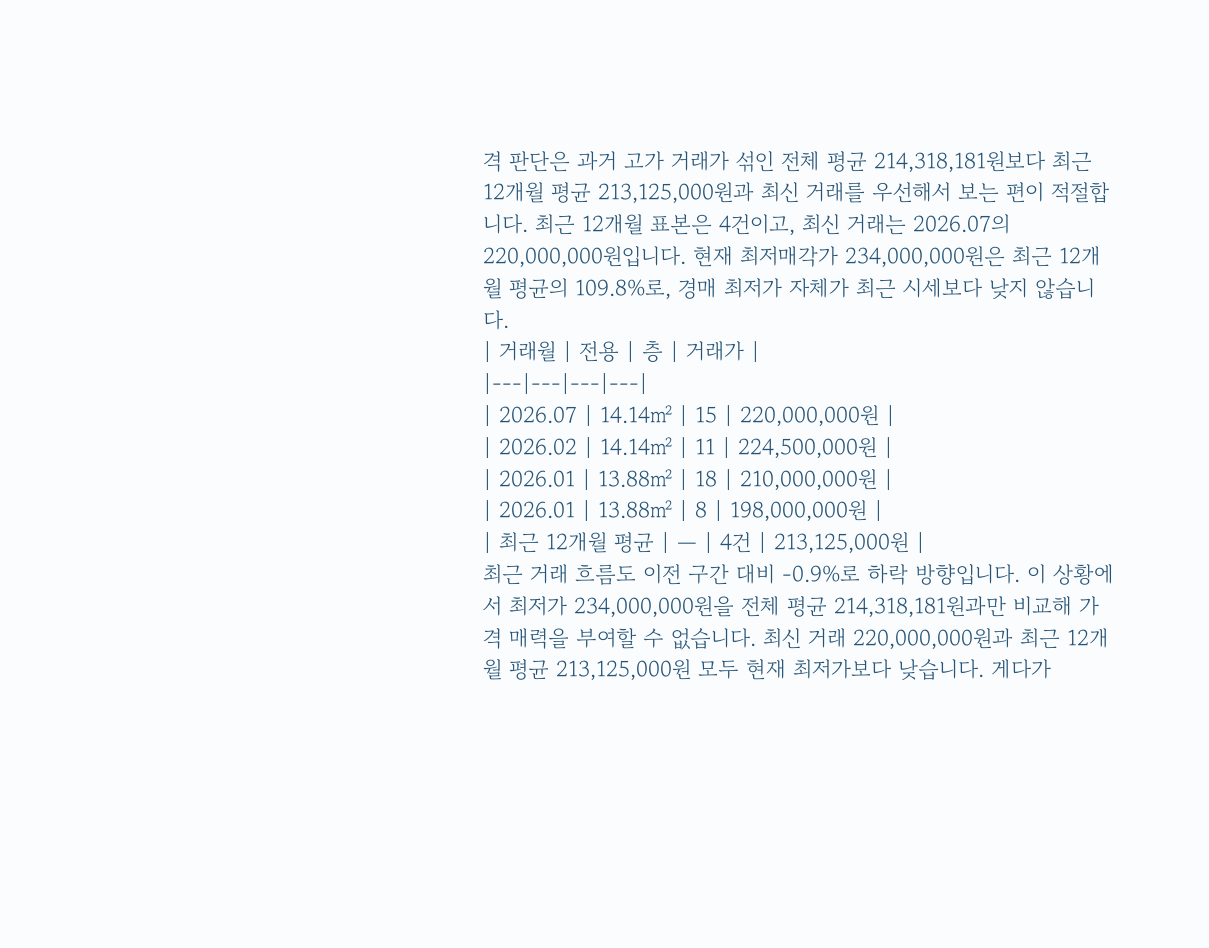격 판단은 과거 고가 거래가 섞인 전체 평균 214,318,181원보다 최근 12개월 평균 213,125,000원과 최신 거래를 우선해서 보는 편이 적절합니다. 최근 12개월 표본은 4건이고, 최신 거래는 2026.07의 220,000,000원입니다. 현재 최저매각가 234,000,000원은 최근 12개월 평균의 109.8%로, 경매 최저가 자체가 최근 시세보다 낮지 않습니다.
| 거래월 | 전용 | 층 | 거래가 |
|---|---|---|---|
| 2026.07 | 14.14㎡ | 15 | 220,000,000원 |
| 2026.02 | 14.14㎡ | 11 | 224,500,000원 |
| 2026.01 | 13.88㎡ | 18 | 210,000,000원 |
| 2026.01 | 13.88㎡ | 8 | 198,000,000원 |
| 최근 12개월 평균 | — | 4건 | 213,125,000원 |
최근 거래 흐름도 이전 구간 대비 -0.9%로 하락 방향입니다. 이 상황에서 최저가 234,000,000원을 전체 평균 214,318,181원과만 비교해 가격 매력을 부여할 수 없습니다. 최신 거래 220,000,000원과 최근 12개월 평균 213,125,000원 모두 현재 최저가보다 낮습니다. 게다가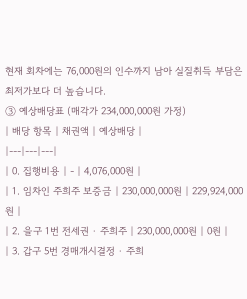현재 회차에는 76,000원의 인수까지 남아 실질취득 부담은 최저가보다 더 높습니다.
③ 예상배당표 (매각가 234,000,000원 가정)
| 배당 항목 | 채권액 | 예상배당 |
|---|---|---|
| 0. 집행비용 | - | 4,076,000원 |
| 1. 임차인 주희주 보증금 | 230,000,000원 | 229,924,000원 |
| 2. 을구 1번 전세권 · 주희주 | 230,000,000원 | 0원 |
| 3. 갑구 5번 경매개시결정 · 주희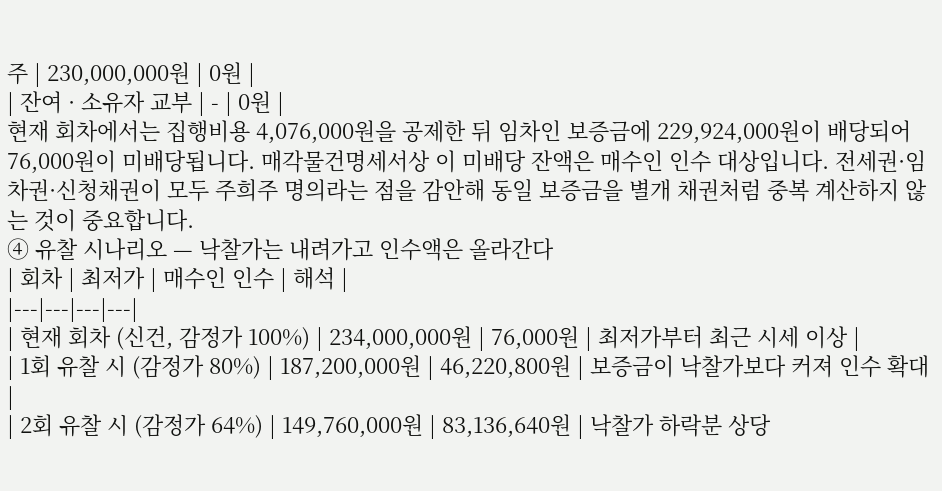주 | 230,000,000원 | 0원 |
| 잔여 · 소유자 교부 | - | 0원 |
현재 회차에서는 집행비용 4,076,000원을 공제한 뒤 임차인 보증금에 229,924,000원이 배당되어 76,000원이 미배당됩니다. 매각물건명세서상 이 미배당 잔액은 매수인 인수 대상입니다. 전세권·임차권·신청채권이 모두 주희주 명의라는 점을 감안해 동일 보증금을 별개 채권처럼 중복 계산하지 않는 것이 중요합니다.
④ 유찰 시나리오 — 낙찰가는 내려가고 인수액은 올라간다
| 회차 | 최저가 | 매수인 인수 | 해석 |
|---|---|---|---|
| 현재 회차 (신건, 감정가 100%) | 234,000,000원 | 76,000원 | 최저가부터 최근 시세 이상 |
| 1회 유찰 시 (감정가 80%) | 187,200,000원 | 46,220,800원 | 보증금이 낙찰가보다 커져 인수 확대 |
| 2회 유찰 시 (감정가 64%) | 149,760,000원 | 83,136,640원 | 낙찰가 하락분 상당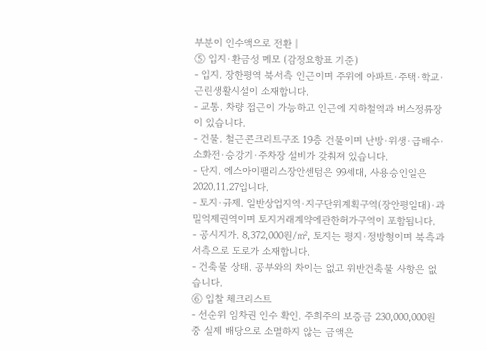부분이 인수액으로 전환 |
⑤ 입지·환금성 메모 (감정요항표 기준)
- 입지. 장한평역 북서측 인근이며 주위에 아파트·주택·학교·근린생활시설이 소재합니다.
- 교통. 차량 접근이 가능하고 인근에 지하철역과 버스정류장이 있습니다.
- 건물. 철근콘크리트구조 19층 건물이며 난방·위생·급배수·소화전·승강기·주차장 설비가 갖춰져 있습니다.
- 단지. 에스아이팰리스장안센텀은 99세대, 사용승인일은 2020.11.27입니다.
- 토지·규제. 일반상업지역·지구단위계획구역(장안평일대)·과밀억제권역이며 토지거래계약에관한허가구역이 포함됩니다.
- 공시지가. 8,372,000원/㎡, 토지는 평지·정방형이며 북측과 서측으로 도로가 소재합니다.
- 건축물 상태. 공부와의 차이는 없고 위반건축물 사항은 없습니다.
⑥ 입찰 체크리스트
- 선순위 임차권 인수 확인. 주희주의 보증금 230,000,000원 중 실제 배당으로 소멸하지 않는 금액은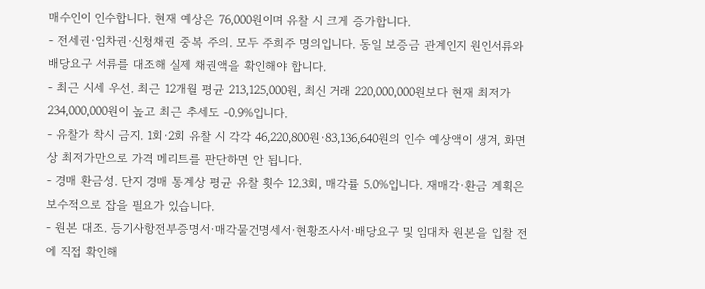매수인이 인수합니다. 현재 예상은 76,000원이며 유찰 시 크게 증가합니다.
- 전세권·임차권·신청채권 중복 주의. 모두 주희주 명의입니다. 동일 보증금 관계인지 원인서류와 배당요구 서류를 대조해 실제 채권액을 확인해야 합니다.
- 최근 시세 우선. 최근 12개월 평균 213,125,000원, 최신 거래 220,000,000원보다 현재 최저가 234,000,000원이 높고 최근 추세도 -0.9%입니다.
- 유찰가 착시 금지. 1회·2회 유찰 시 각각 46,220,800원·83,136,640원의 인수 예상액이 생겨, 화면상 최저가만으로 가격 메리트를 판단하면 안 됩니다.
- 경매 환금성. 단지 경매 통계상 평균 유찰 횟수 12.3회, 매각률 5.0%입니다. 재매각·환금 계획은 보수적으로 잡을 필요가 있습니다.
- 원본 대조. 등기사항전부증명서·매각물건명세서·현황조사서·배당요구 및 임대차 원본을 입찰 전에 직접 확인해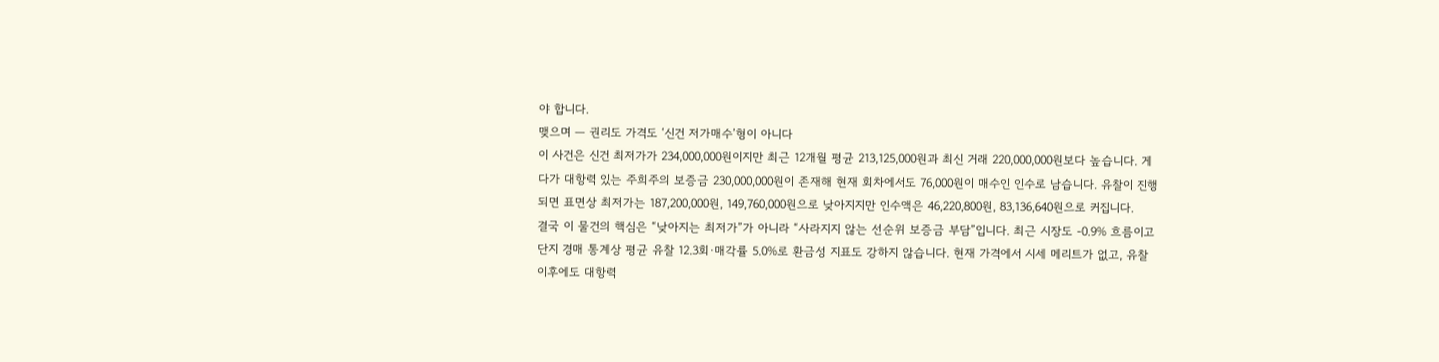야 합니다.
맺으며 — 권리도 가격도 ‘신건 저가매수’형이 아니다
이 사건은 신건 최저가가 234,000,000원이지만 최근 12개월 평균 213,125,000원과 최신 거래 220,000,000원보다 높습니다. 게다가 대항력 있는 주희주의 보증금 230,000,000원이 존재해 현재 회차에서도 76,000원이 매수인 인수로 남습니다. 유찰이 진행되면 표면상 최저가는 187,200,000원, 149,760,000원으로 낮아지지만 인수액은 46,220,800원, 83,136,640원으로 커집니다.
결국 이 물건의 핵심은 “낮아지는 최저가”가 아니라 “사라지지 않는 선순위 보증금 부담”입니다. 최근 시장도 -0.9% 흐름이고 단지 경매 통계상 평균 유찰 12.3회·매각률 5.0%로 환금성 지표도 강하지 않습니다. 현재 가격에서 시세 메리트가 없고, 유찰 이후에도 대항력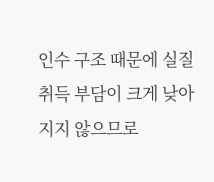인수 구조 때문에 실질취득 부담이 크게 낮아지지 않으므로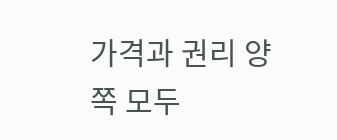가격과 권리 양쪽 모두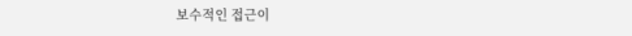보수적인 접근이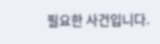필요한 사건입니다.